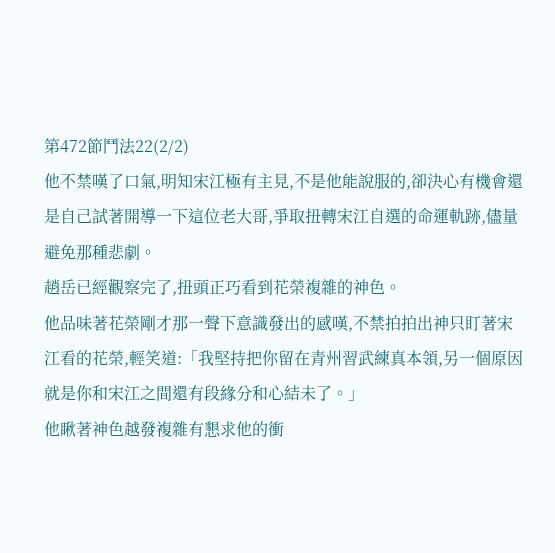第472節鬥法22(2/2)
他不禁嘆了口氣,明知宋江極有主見,不是他能說服的,卻決心有機會還是自己試著開導一下這位老大哥,爭取扭轉宋江自選的命運軌跡,儘量避免那種悲劇。
趙岳已經觀察完了,扭頭正巧看到花榮複雜的神色。
他品味著花榮剛才那一聲下意識發出的感嘆,不禁拍拍出神只盯著宋江看的花榮,輕笑道:「我堅持把你留在青州習武練真本領,另一個原因就是你和宋江之間還有段緣分和心結未了。」
他瞅著神色越發複雜有懇求他的衝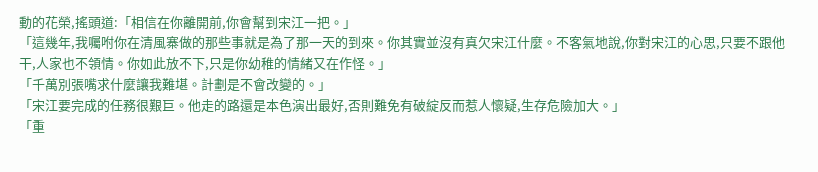動的花榮,搖頭道:「相信在你離開前,你會幫到宋江一把。」
「這幾年,我囑咐你在清風寨做的那些事就是為了那一天的到來。你其實並沒有真欠宋江什麼。不客氣地說,你對宋江的心思,只要不跟他干,人家也不領情。你如此放不下,只是你幼稚的情緒又在作怪。」
「千萬別張嘴求什麼讓我難堪。計劃是不會改變的。」
「宋江要完成的任務很艱巨。他走的路還是本色演出最好,否則難免有破綻反而惹人懷疑,生存危險加大。」
「重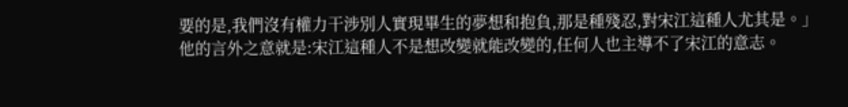要的是,我們沒有權力干涉別人實現畢生的夢想和抱負,那是種殘忍,對宋江這種人尤其是。」
他的言外之意就是:宋江這種人不是想改變就能改變的,任何人也主導不了宋江的意志。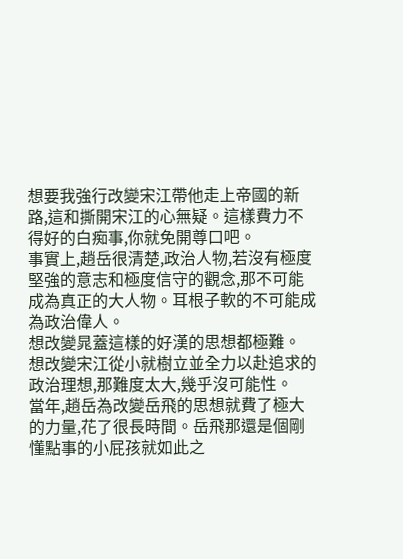想要我強行改變宋江帶他走上帝國的新路,這和撕開宋江的心無疑。這樣費力不得好的白痴事,你就免開尊口吧。
事實上,趙岳很清楚,政治人物,若沒有極度堅強的意志和極度信守的觀念,那不可能成為真正的大人物。耳根子軟的不可能成為政治偉人。
想改變晁蓋這樣的好漢的思想都極難。
想改變宋江從小就樹立並全力以赴追求的政治理想,那難度太大,幾乎沒可能性。
當年,趙岳為改變岳飛的思想就費了極大的力量,花了很長時間。岳飛那還是個剛懂點事的小屁孩就如此之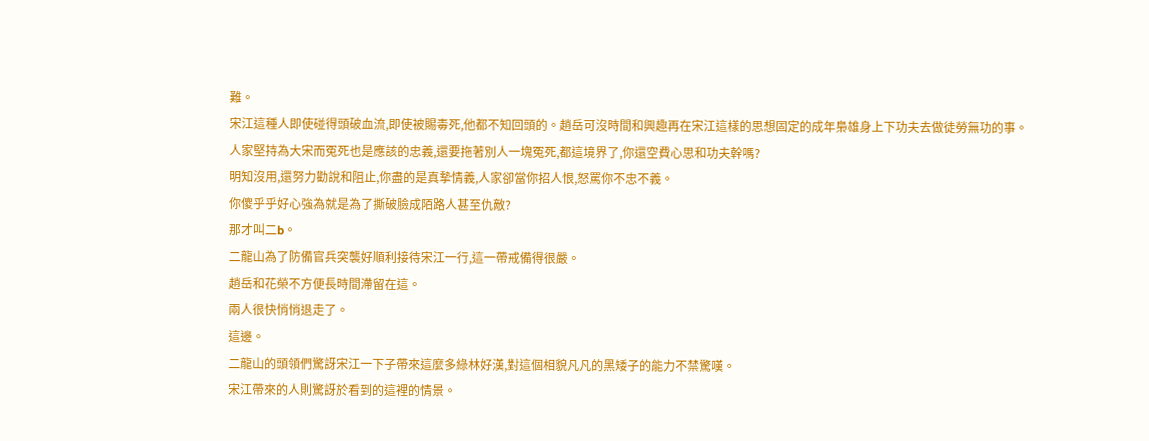難。
宋江這種人即使碰得頭破血流,即使被賜毒死,他都不知回頭的。趙岳可沒時間和興趣再在宋江這樣的思想固定的成年梟雄身上下功夫去做徒勞無功的事。
人家堅持為大宋而冤死也是應該的忠義,還要拖著別人一塊冤死,都這境界了,你還空費心思和功夫幹嗎?
明知沒用,還努力勸說和阻止,你盡的是真摯情義,人家卻當你招人恨,怒罵你不忠不義。
你傻乎乎好心強為就是為了撕破臉成陌路人甚至仇敵?
那才叫二b。
二龍山為了防備官兵突襲好順利接待宋江一行,這一帶戒備得很嚴。
趙岳和花榮不方便長時間滯留在這。
兩人很快悄悄退走了。
這邊。
二龍山的頭領們驚訝宋江一下子帶來這麼多綠林好漢,對這個相貌凡凡的黑矮子的能力不禁驚嘆。
宋江帶來的人則驚訝於看到的這裡的情景。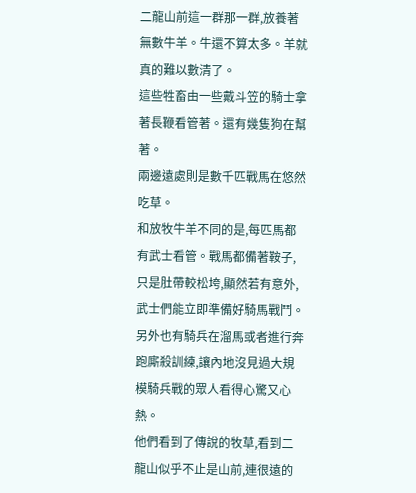二龍山前這一群那一群,放養著無數牛羊。牛還不算太多。羊就真的難以數清了。
這些牲畜由一些戴斗笠的騎士拿著長鞭看管著。還有幾隻狗在幫著。
兩邊遠處則是數千匹戰馬在悠然吃草。
和放牧牛羊不同的是,每匹馬都有武士看管。戰馬都備著鞍子,只是肚帶較松垮,顯然若有意外,武士們能立即準備好騎馬戰鬥。另外也有騎兵在溜馬或者進行奔跑廝殺訓練,讓內地沒見過大規模騎兵戰的眾人看得心驚又心熱。
他們看到了傳說的牧草,看到二龍山似乎不止是山前,連很遠的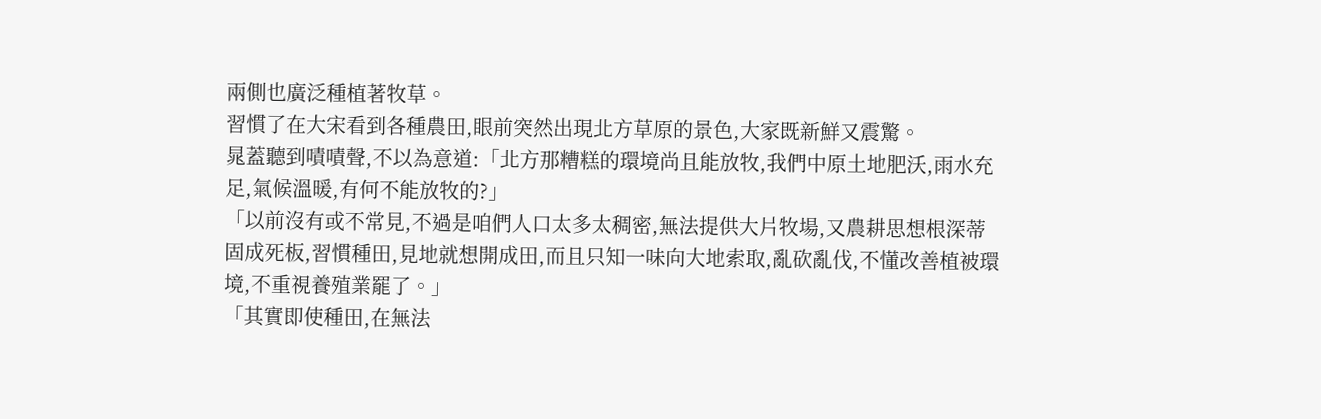兩側也廣泛種植著牧草。
習慣了在大宋看到各種農田,眼前突然出現北方草原的景色,大家既新鮮又震驚。
晁蓋聽到嘖嘖聲,不以為意道:「北方那糟糕的環境尚且能放牧,我們中原土地肥沃,雨水充足,氣候溫暖,有何不能放牧的?」
「以前沒有或不常見,不過是咱們人口太多太稠密,無法提供大片牧場,又農耕思想根深蒂固成死板,習慣種田,見地就想開成田,而且只知一味向大地索取,亂砍亂伐,不懂改善植被環境,不重視養殖業罷了。」
「其實即使種田,在無法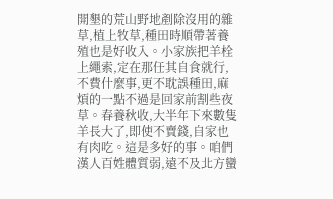開墾的荒山野地剷除沒用的雜草,植上牧草,種田時順帶著養殖也是好收入。小家族把羊栓上繩索,定在那任其自食就行,不費什麼事,更不耽誤種田,麻煩的一點不過是回家前割些夜草。春養秋收,大半年下來數隻羊長大了,即使不賣錢,自家也有肉吃。這是多好的事。咱們漢人百姓體質弱,遠不及北方蠻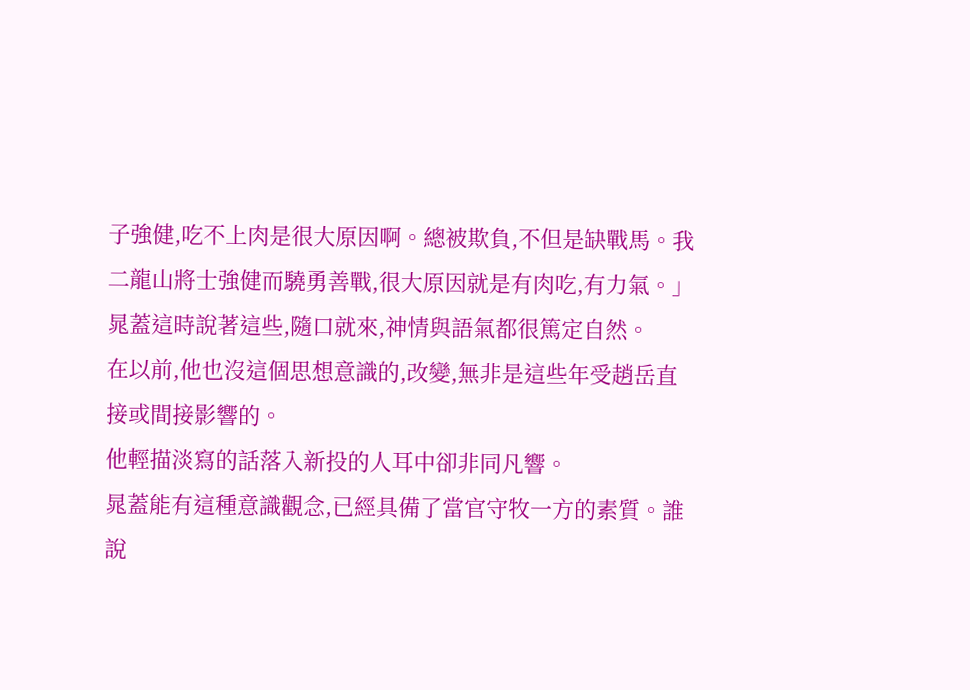子強健,吃不上肉是很大原因啊。總被欺負,不但是缺戰馬。我二龍山將士強健而驍勇善戰,很大原因就是有肉吃,有力氣。」
晁蓋這時說著這些,隨口就來,神情與語氣都很篤定自然。
在以前,他也沒這個思想意識的,改變,無非是這些年受趙岳直接或間接影響的。
他輕描淡寫的話落入新投的人耳中卻非同凡響。
晁蓋能有這種意識觀念,已經具備了當官守牧一方的素質。誰說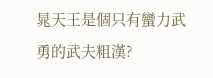晁天王是個只有蠻力武勇的武夫粗漢?